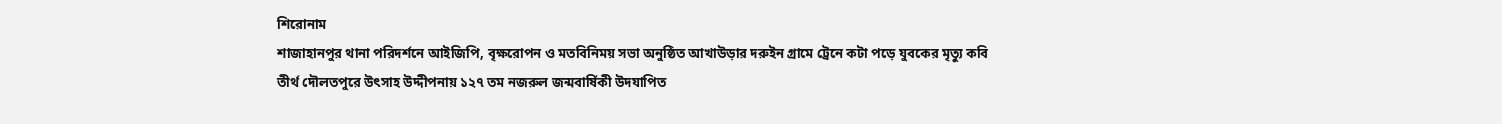শিরোনাম
শাজাহানপুর থানা পরিদর্শনে আইজিপি, বৃক্ষরোপন ও মতবিনিময় সভা অনুষ্ঠিত আখাউড়ার দরুইন গ্রামে ট্রেনে কটা পড়ে যুবকের মৃত‍্যু কবি তীর্থ দৌলতপুরে উৎসাহ উদ্দীপনায় ১২৭ তম নজরুল জন্মবার্ষিকী উদযাপিত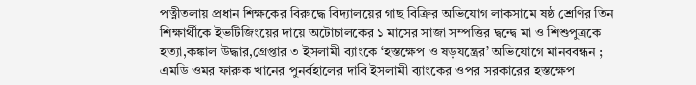পত্নীতলায় প্রধান শিক্ষকের বিরুদ্ধে বিদ্যালয়ের গাছ বিক্রির অভিযোগ লাকসামে ষষ্ঠ শ্রেণির তিন শিক্ষার্থীকে ইভটিজিংয়ের দায়ে অটোচালকের ১ মাসের সাজা সম্পত্তির দ্বন্দ্বে মা ও শিশুপুত্রকে হত্যা,কঙ্কাল উদ্ধার,গ্রেপ্তার ৩ ইসলামী ব্যাংকে ‘হস্তক্ষেপ ও ষড়যন্ত্রের’ অভিযোগে মানববন্ধন ; এমডি ওমর ফারুক খানের পুনর্বহালের দাবি ইসলামী ব্যাংকের ওপর সরকারের হস্তক্ষেপ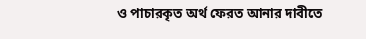ও পাচারকৃত অর্থ ফেরত আনার দাবীতে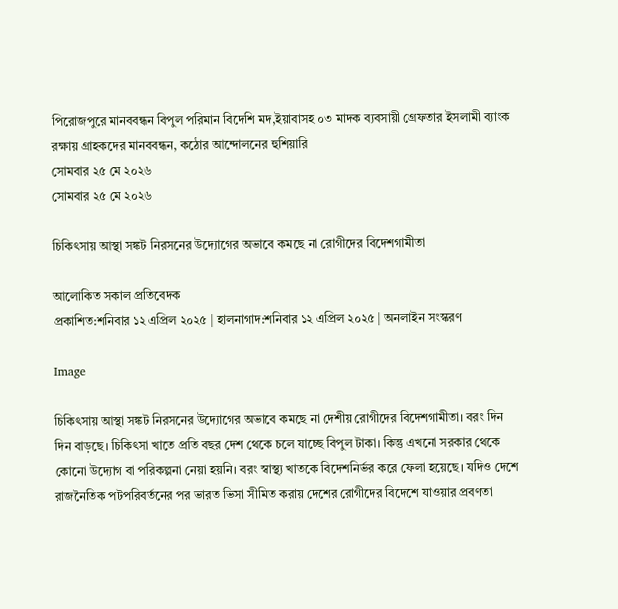পিরোজপুরে মানববন্ধন বিপুল পরিমান বিদেশি মদ,ইয়াবাসহ ০৩ মাদক ব্যবসায়ী গ্রেফতার ইসলামী ব্যাংক রক্ষায় গ্রাহকদের মানববন্ধন, কঠোর আন্দোলনের হুশিয়ারি
সোমবার ২৫ মে ২০২৬
সোমবার ২৫ মে ২০২৬

চিকিৎসায় আস্থা সঙ্কট নিরসনের উদ্যোগের অভাবে কমছে না রোগীদের বিদেশগামীতা

আলোকিত সকাল প্রতিবেদক
প্রকাশিত:শনিবার ১২ এপ্রিল ২০২৫ | হালনাগাদ:শনিবার ১২ এপ্রিল ২০২৫ | অনলাইন সংস্করণ

Image

চিকিৎসায় আস্থা সঙ্কট নিরসনের উদ্যোগের অভাবে কমছে না দেশীয় রোগীদের বিদেশগামীতা। বরং দিন দিন বাড়ছে। চিকিৎসা খাতে প্রতি বছর দেশ থেকে চলে যাচ্ছে বিপুল টাকা। কিন্তু এখনো সরকার থেকে কোনো উদ্যোগ বা পরিকল্পনা নেয়া হয়নি। বরং স্বাস্থ্য খাতকে বিদেশনির্ভর করে ফেলা হয়েছে। যদিও দেশে রাজনৈতিক পটপরিবর্তনের পর ভারত ভিসা সীমিত করায় দেশের রোগীদের বিদেশে যাওয়ার প্রবণতা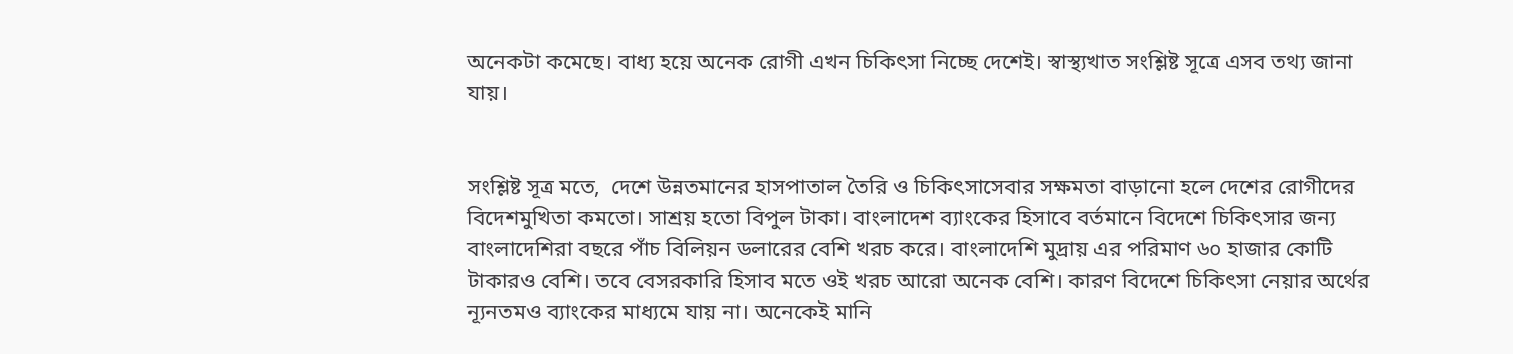অনেকটা কমেছে। বাধ্য হয়ে অনেক রোগী এখন চিকিৎসা নিচ্ছে দেশেই। স্বাস্থ্যখাত সংশ্লিষ্ট সূত্রে এসব তথ্য জানা যায়।


সংশ্লিষ্ট সূত্র মতে,  দেশে উন্নতমানের হাসপাতাল তৈরি ও চিকিৎসাসেবার সক্ষমতা বাড়ানো হলে দেশের রোগীদের বিদেশমুখিতা কমতো। সাশ্রয় হতো বিপুল টাকা। বাংলাদেশ ব্যাংকের হিসাবে বর্তমানে বিদেশে চিকিৎসার জন্য বাংলাদেশিরা বছরে পাঁচ বিলিয়ন ডলারের বেশি খরচ করে। বাংলাদেশি মুদ্রায় এর পরিমাণ ৬০ হাজার কোটি টাকারও বেশি। তবে বেসরকারি হিসাব মতে ওই খরচ আরো অনেক বেশি। কারণ বিদেশে চিকিৎসা নেয়ার অর্থের ন্যূনতমও ব্যাংকের মাধ্যমে যায় না। অনেকেই মানি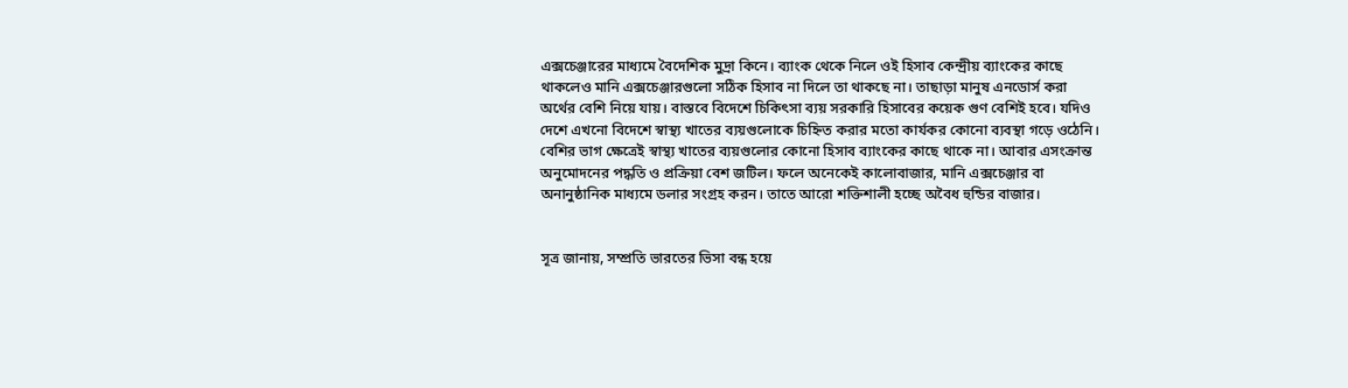এক্সচেঞ্জারের মাধ্যমে বৈদেশিক মুদ্রা কিনে। ব্যাংক থেকে নিলে ওই হিসাব কেন্দ্রীয় ব্যাংকের কাছে থাকলেও মানি এক্সচেঞ্জারগুলো সঠিক হিসাব না দিলে তা থাকছে না। তাছাড়া মানুষ এনডোর্স করা অর্থের বেশি নিয়ে যায়। বাস্তবে বিদেশে চিকিৎসা ব্যয় সরকারি হিসাবের কয়েক গুণ বেশিই হবে। যদিও দেশে এখনো বিদেশে স্বাস্থ্য খাতের ব্যয়গুলোকে চিহ্নিত করার মতো কার্যকর কোনো ব্যবস্থা গড়ে ওঠেনি। বেশির ভাগ ক্ষেত্রেই স্বাস্থ্য খাতের ব্যয়গুলোর কোনো হিসাব ব্যাংকের কাছে থাকে না। আবার এসংক্রান্ত অনুমোদনের পদ্ধতি ও প্রক্রিয়া বেশ জটিল। ফলে অনেকেই কালোবাজার, মানি এক্সচেঞ্জার বা অনানুষ্ঠানিক মাধ্যমে ডলার সংগ্রহ করন। তাতে আরো শক্তিশালী হচ্ছে অবৈধ হুন্ডির বাজার।


সূত্র জানায়, সম্প্রতি ভারতের ভিসা বন্ধ হয়ে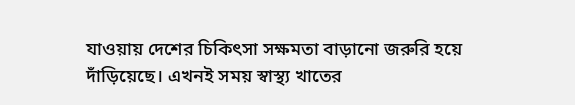যাওয়ায় দেশের চিকিৎসা সক্ষমতা বাড়ানো জরুরি হয়ে দাঁড়িয়েছে। এখনই সময় স্বাস্থ্য খাতের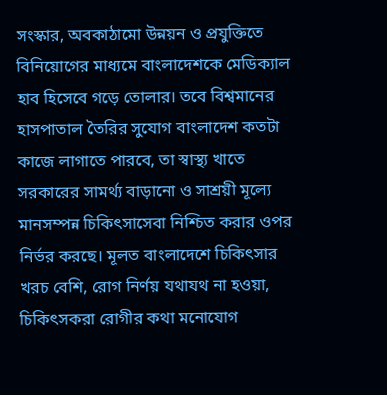সংস্কার, অবকাঠামো উন্নয়ন ও প্রযুক্তিতে বিনিয়োগের মাধ্যমে বাংলাদেশকে মেডিক্যাল হাব হিসেবে গড়ে তোলার। তবে বিশ্বমানের হাসপাতাল তৈরির সুযোগ বাংলাদেশ কতটা কাজে লাগাতে পারবে, তা স্বাস্থ্য খাতে সরকারের সামর্থ্য বাড়ানো ও সাশ্রয়ী মূল্যে মানসম্পন্ন চিকিৎসাসেবা নিশ্চিত করার ওপর নির্ভর করছে। মূলত বাংলাদেশে চিকিৎসার খরচ বেশি, রোগ নির্ণয় যথাযথ না হওয়া, চিকিৎসকরা রোগীর কথা মনোযোগ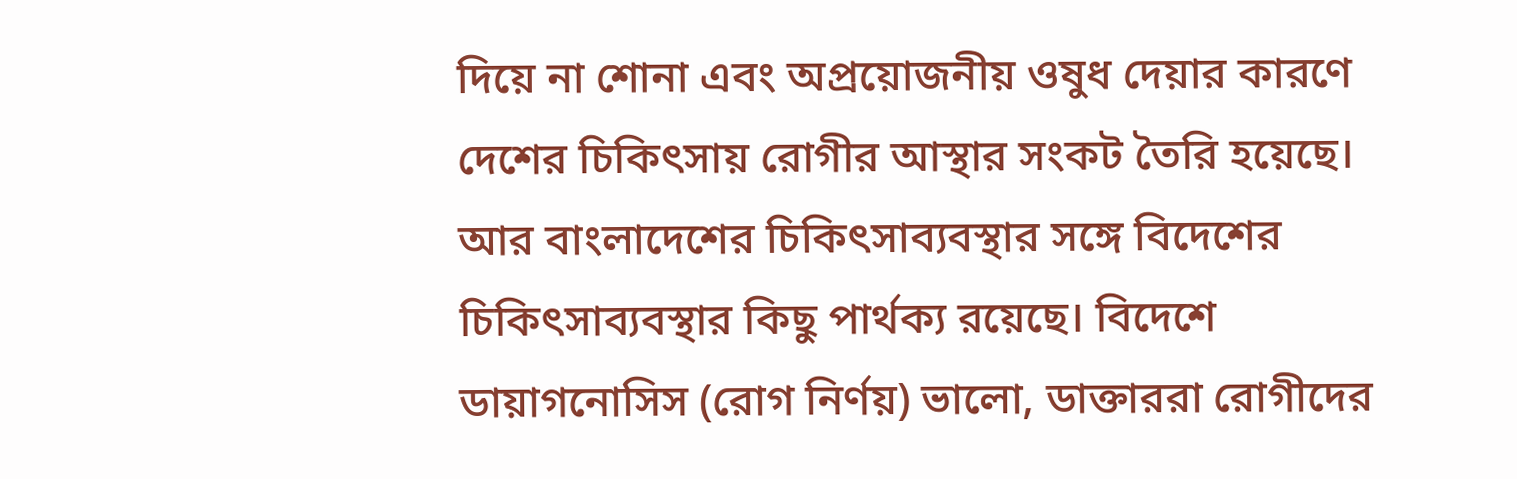দিয়ে না শোনা এবং অপ্রয়োজনীয় ওষুধ দেয়ার কারণে দেশের চিকিৎসায় রোগীর আস্থার সংকট তৈরি হয়েছে। আর বাংলাদেশের চিকিৎসাব্যবস্থার সঙ্গে বিদেশের চিকিৎসাব্যবস্থার কিছু পার্থক্য রয়েছে। বিদেশে ডায়াগনোসিস (রোগ নির্ণয়) ভালো, ডাক্তাররা রোগীদের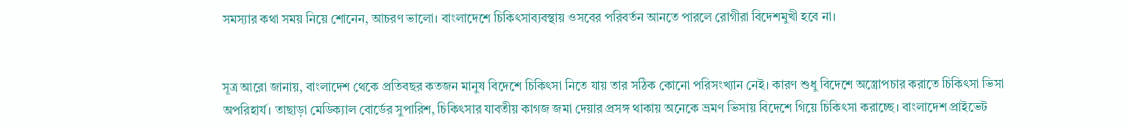সমস্যার কথা সময় নিয়ে শোনেন, আচরণ ভালো। বাংলাদেশে চিকিৎসাব্যবস্থায় ওসবের পরিবর্তন আনতে পারলে রোগীরা বিদেশমুখী হবে না।


সূত্র আরো জানায়, বাংলাদেশ থেকে প্রতিবছর কতজন মানুষ বিদেশে চিকিৎসা নিতে যায় তার সঠিক কোনো পরিসংখ্যান নেই। কারণ শুধু বিদেশে অস্ত্রোপচার করাতে চিকিৎসা ভিসা অপরিহার্য। তাছাড়া মেডিক্যাল বোর্ডের সুপারিশ, চিকিৎসার যাবতীয় কাগজ জমা দেয়ার প্রসঙ্গ থাকায় অনেকে ভ্রমণ ভিসায় বিদেশে গিয়ে চিকিৎসা করাচ্ছে। বাংলাদেশ প্রাইভেট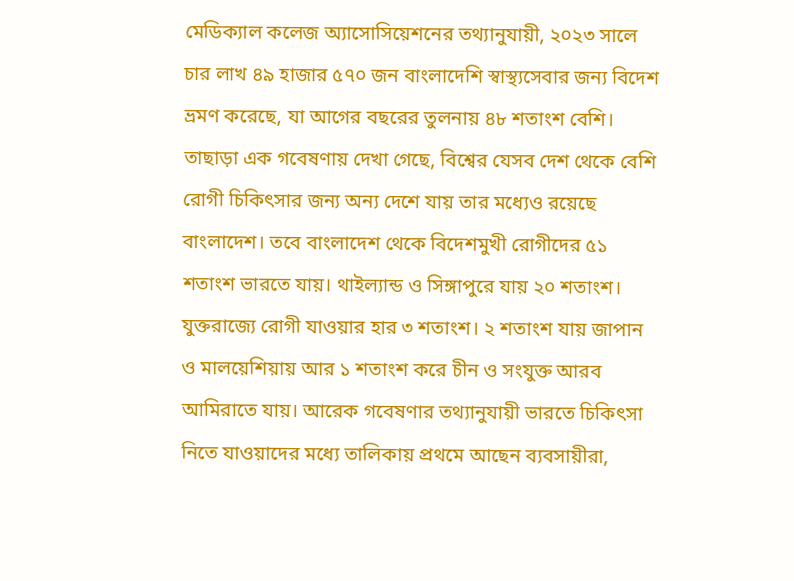মেডিক্যাল কলেজ অ্যাসোসিয়েশনের তথ্যানুযায়ী, ২০২৩ সালে চার লাখ ৪৯ হাজার ৫৭০ জন বাংলাদেশি স্বাস্থ্যসেবার জন্য বিদেশ ভ্রমণ করেছে, যা আগের বছরের তুলনায় ৪৮ শতাংশ বেশি। তাছাড়া এক গবেষণায় দেখা গেছে, বিশ্বের যেসব দেশ থেকে বেশি রোগী চিকিৎসার জন্য অন্য দেশে যায় তার মধ্যেও রয়েছে বাংলাদেশ। তবে বাংলাদেশ থেকে বিদেশমুখী রোগীদের ৫১ শতাংশ ভারতে যায়। থাইল্যান্ড ও সিঙ্গাপুরে যায় ২০ শতাংশ। যুক্তরাজ্যে রোগী যাওয়ার হার ৩ শতাংশ। ২ শতাংশ যায় জাপান ও মালয়েশিয়ায় আর ১ শতাংশ করে চীন ও সংযুক্ত আরব আমিরাতে যায়। আরেক গবেষণার তথ্যানুযায়ী ভারতে চিকিৎসা নিতে যাওয়াদের মধ্যে তালিকায় প্রথমে আছেন ব্যবসায়ীরা,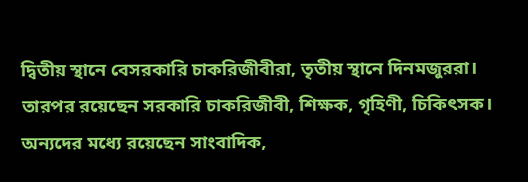দ্বিতীয় স্থানে বেসরকারি চাকরিজীবীরা, তৃতীয় স্থানে দিনমজুররা। তারপর রয়েছেন সরকারি চাকরিজীবী, শিক্ষক, গৃহিণী, চিকিৎসক। অন্যদের মধ্যে রয়েছেন সাংবাদিক,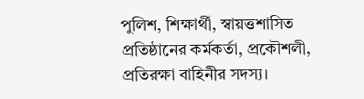পুলিশ, শিক্ষার্থী, স্বায়ত্তশাসিত প্রতিষ্ঠানের কর্মকর্তা, প্রকৌশলী, প্রতিরক্ষা বাহিনীর সদস্য।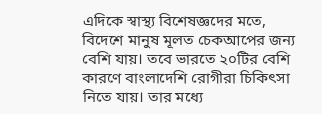এদিকে স্বাস্থ্য বিশেষজ্ঞদের মতে, বিদেশে মানুষ মূলত চেকআপের জন্য বেশি যায়। তবে ভারতে ২০টির বেশি কারণে বাংলাদেশি রোগীরা চিকিৎসা নিতে যায়। তার মধ্যে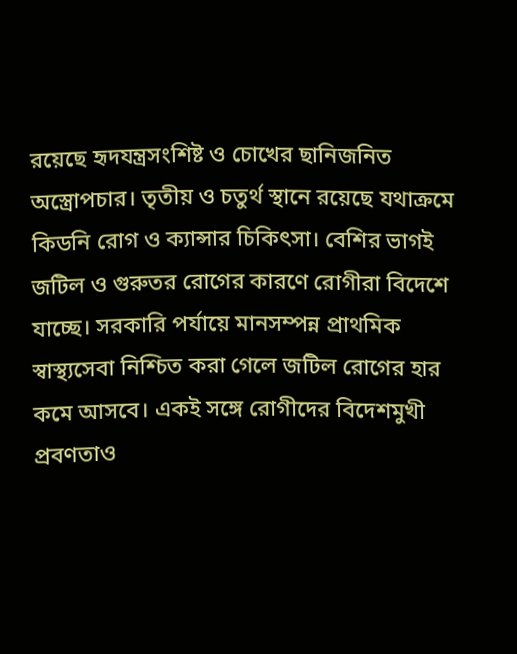রয়েছে হৃদযন্ত্রসংশিষ্ট ও চোখের ছানিজনিত অস্ত্রোপচার। তৃতীয় ও চতুর্থ স্থানে রয়েছে যথাক্রমে কিডনি রোগ ও ক্যান্সার চিকিৎসা। বেশির ভাগই জটিল ও গুরুতর রোগের কারণে রোগীরা বিদেশে যাচ্ছে। সরকারি পর্যায়ে মানসম্পন্ন প্রাথমিক স্বাস্থ্যসেবা নিশ্চিত করা গেলে জটিল রোগের হার কমে আসবে। একই সঙ্গে রোগীদের বিদেশমুখী প্রবণতাও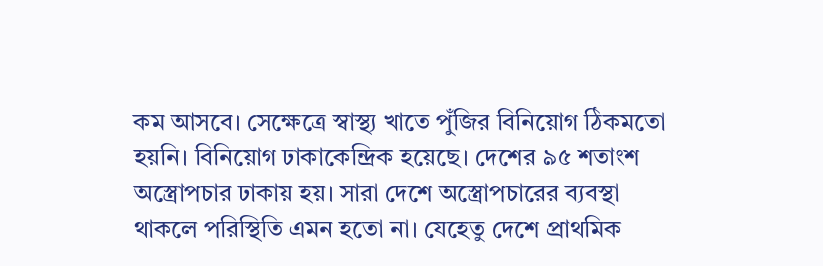কম আসবে। সেক্ষেত্রে স্বাস্থ্য খাতে পুঁজির বিনিয়োগ ঠিকমতো হয়নি। বিনিয়োগ ঢাকাকেন্দ্রিক হয়েছে। দেশের ৯৫ শতাংশ অস্ত্রোপচার ঢাকায় হয়। সারা দেশে অস্ত্রোপচারের ব্যবস্থা থাকলে পরিস্থিতি এমন হতো না। যেহেতু দেশে প্রাথমিক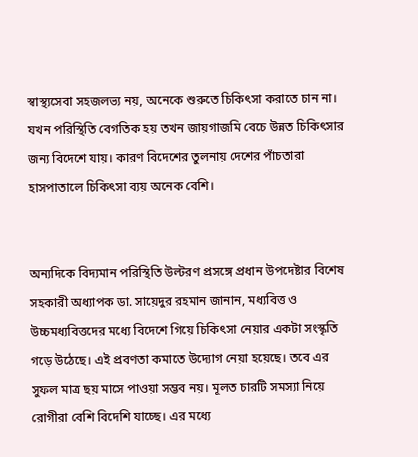স্বাস্থ্যসেবা সহজলভ্য নয়, অনেকে শুরুতে চিকিৎসা করাতে চান না। যখন পরিস্থিতি বেগতিক হয় তখন জায়গাজমি বেচে উন্নত চিকিৎসার জন্য বিদেশে যায়। কারণ বিদেশের তুলনায় দেশের পাঁচতারা হাসপাতালে চিকিৎসা ব্যয় অনেক বেশি।


অন্যদিকে বিদ্যমান পরিস্থিতি উল্টরণ প্রসঙ্গে প্রধান উপদেষ্টার বিশেষ সহকারী অধ্যাপক ডা. সায়েদুর রহমান জানান, মধ্যবিত্ত ও উচ্চমধ্যবিত্তদের মধ্যে বিদেশে গিয়ে চিকিৎসা নেয়ার একটা সংস্কৃতি গড়ে উঠেছে। এই প্রবণতা কমাতে উদ্যোগ নেয়া হয়েছে। তবে এর সুফল মাত্র ছয় মাসে পাওয়া সম্ভব নয়। মূলত চারটি সমস্যা নিয়ে রোগীরা বেশি বিদেশি যাচ্ছে। এর মধ্যে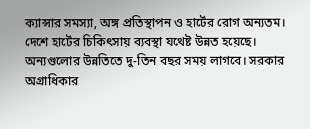ক্যান্সার সমস্যা, অঙ্গ প্রতিস্থাপন ও হার্টের রোগ অন্যতম। দেশে হার্টের চিকিৎসায় ব্যবস্থা যথেষ্ট উন্নত হয়েছে। অন্যগুলোর উন্নতিতে দু-তিন বছর সময় লাগবে। সরকার অগ্রাধিকার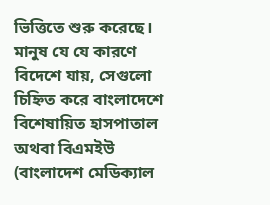ভিত্তিতে শুরু করেছে। মানুষ যে যে কারণে বিদেশে যায়, সেগুলো চিহ্নিত করে বাংলাদেশে বিশেষায়িত হাসপাতাল অথবা বিএমইউ (বাংলাদেশ মেডিক্যাল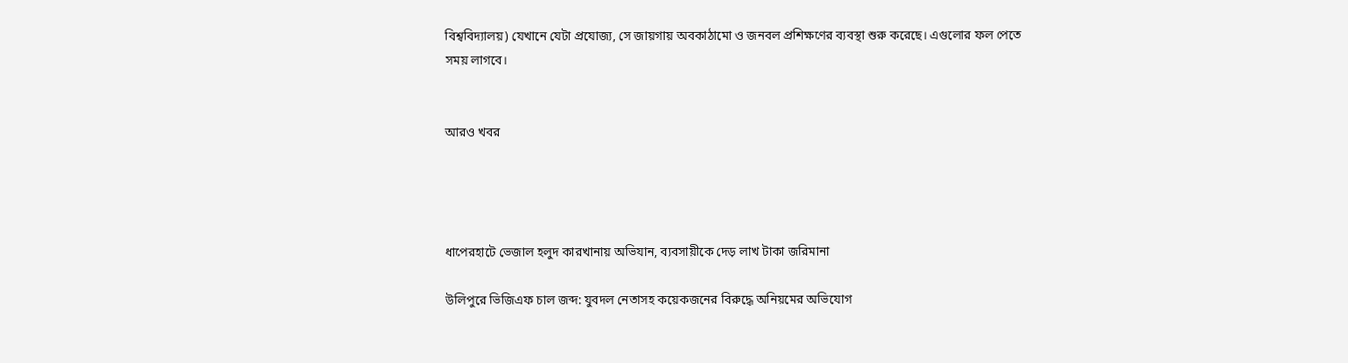বিশ্ববিদ্যালয়) যেখানে যেটা প্রযোজ্য, সে জায়গায় অবকাঠামো ও জনবল প্রশিক্ষণের ব্যবস্থা শুরু করেছে। এগুলোর ফল পেতে সময় লাগবে।


আরও খবর




ধাপেরহাটে ভেজাল হলুদ কারখানায় অভিযান, ব্যবসায়ীকে দেড় লাখ টাকা জরিমানা

উলিপুরে ভিজিএফ চাল জব্দ: যুবদল নেতাসহ কয়েকজনের বিরুদ্ধে অনিয়মের অভিযোগ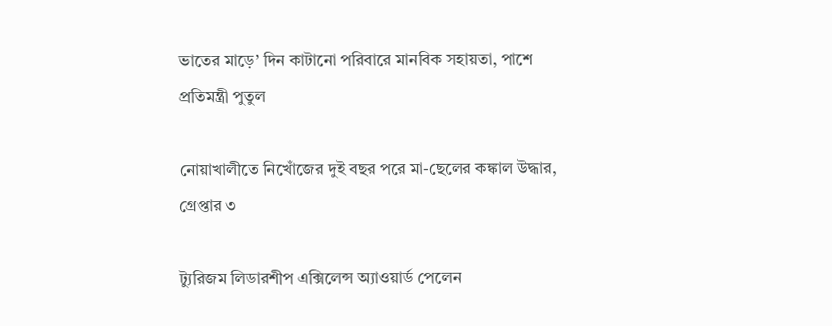ভাতের মাড়ে’ দিন কাটানো পরিবারে মানবিক সহায়তা, পাশে প্রতিমন্ত্রী পুতুল

নোয়াখালীতে নিখোঁজের দুই বছর পরে মা-ছেলের কঙ্কাল উদ্ধার, গ্রেপ্তার ৩

ট্যুরিজম লিডারশীপ এক্সিলেন্স অ্যাওয়ার্ড পেলেন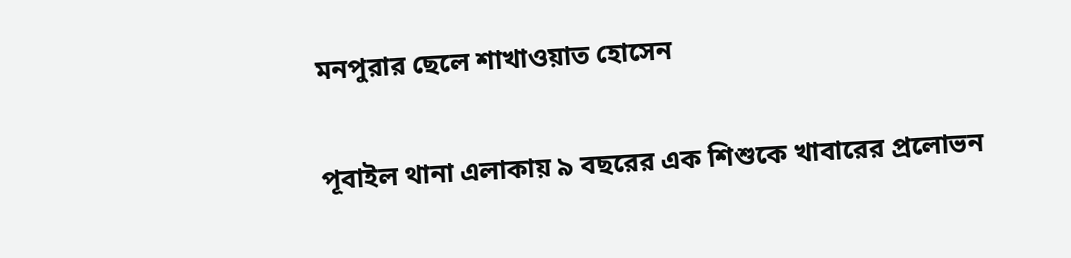মনপুরার ছেলে শাখাওয়াত হোসেন

পূবাইল থানা এলাকায় ৯ বছরের এক শিশুকে খাবারের প্রলোভন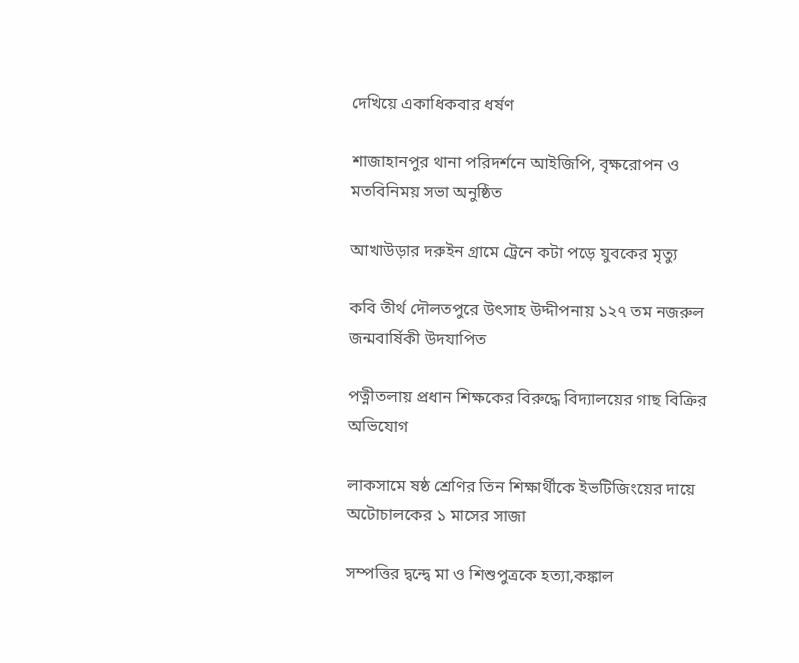দেখিয়ে একাধিকবার ধর্ষণ

শাজাহানপুর থানা পরিদর্শনে আইজিপি, বৃক্ষরোপন ও মতবিনিময় সভা অনুষ্ঠিত

আখাউড়ার দরুইন গ্রামে ট্রেনে কটা পড়ে যুবকের মৃত‍্যু

কবি তীর্থ দৌলতপুরে উৎসাহ উদ্দীপনায় ১২৭ তম নজরুল জন্মবার্ষিকী উদযাপিত

পত্নীতলায় প্রধান শিক্ষকের বিরুদ্ধে বিদ্যালয়ের গাছ বিক্রির অভিযোগ

লাকসামে ষষ্ঠ শ্রেণির তিন শিক্ষার্থীকে ইভটিজিংয়ের দায়ে অটোচালকের ১ মাসের সাজা

সম্পত্তির দ্বন্দ্বে মা ও শিশুপুত্রকে হত্যা,কঙ্কাল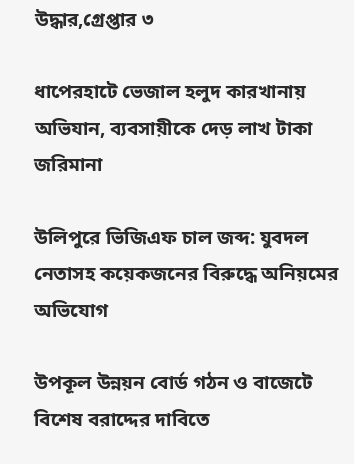উদ্ধার,গ্রেপ্তার ৩

ধাপেরহাটে ভেজাল হলুদ কারখানায় অভিযান, ব্যবসায়ীকে দেড় লাখ টাকা জরিমানা

উলিপুরে ভিজিএফ চাল জব্দ: যুবদল নেতাসহ কয়েকজনের বিরুদ্ধে অনিয়মের অভিযোগ

উপকূল উন্নয়ন বোর্ড গঠন ও বাজেটে বিশেষ বরাদ্দের দাবিতে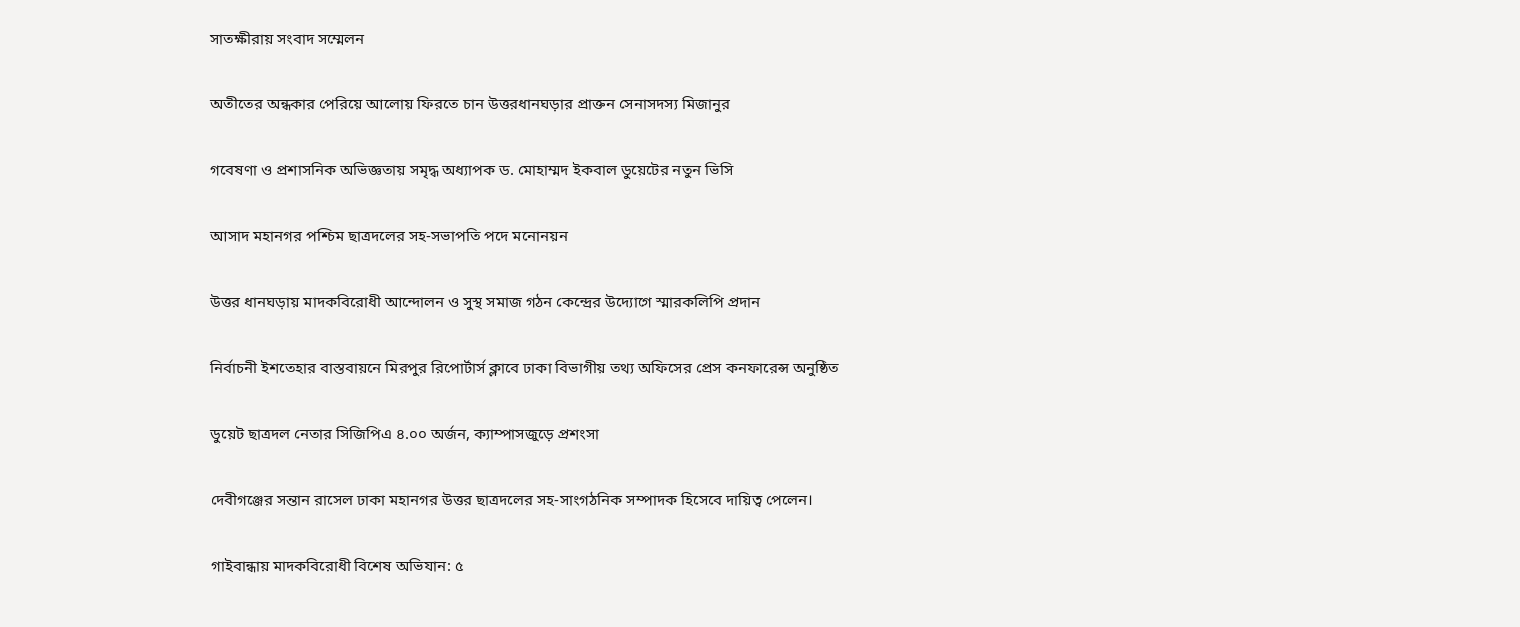সাতক্ষীরায় সংবাদ সম্মেলন

অতীতের অন্ধকার পেরিয়ে আলোয় ফিরতে চান উত্তরধানঘড়ার প্রাক্তন সেনাসদস্য মিজানুর

গবেষণা ও প্রশাসনিক অভিজ্ঞতায় সমৃদ্ধ অধ্যাপক ড. মোহাম্মদ ইকবাল ডুয়েটের নতুন ভিসি

আসাদ মহানগর পশ্চিম ছাত্রদলের সহ-সভাপতি পদে মনোনয়ন

উত্তর ধানঘড়ায় মাদকবিরোধী আন্দোলন ও সুস্থ সমাজ গঠন কেন্দ্রের উদ্যোগে স্মারকলিপি প্রদান

নির্বাচনী ইশতেহার বাস্তবায়নে মিরপুর রিপোর্টার্স ক্লাবে ঢাকা বিভাগীয় তথ্য অফিসের প্রেস কনফারেন্স অনুষ্ঠিত

ডুয়েট ছাত্রদল নেতার সিজিপিএ ৪.০০ অর্জন, ক্যাম্পাসজুড়ে প্রশংসা

দেবীগঞ্জের সন্তান রাসেল ঢাকা মহানগর উত্তর ছাত্রদলের সহ-সাংগঠনিক সম্পাদক হিসেবে দায়িত্ব পেলেন।

গাইবান্ধায় মাদকবিরোধী বিশেষ অভিযান: ৫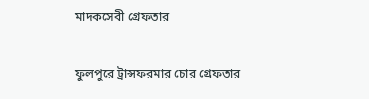মাদকসেবী গ্রেফতার

ফুলপুরে ট্রান্সফরমার চোর গ্রেফতার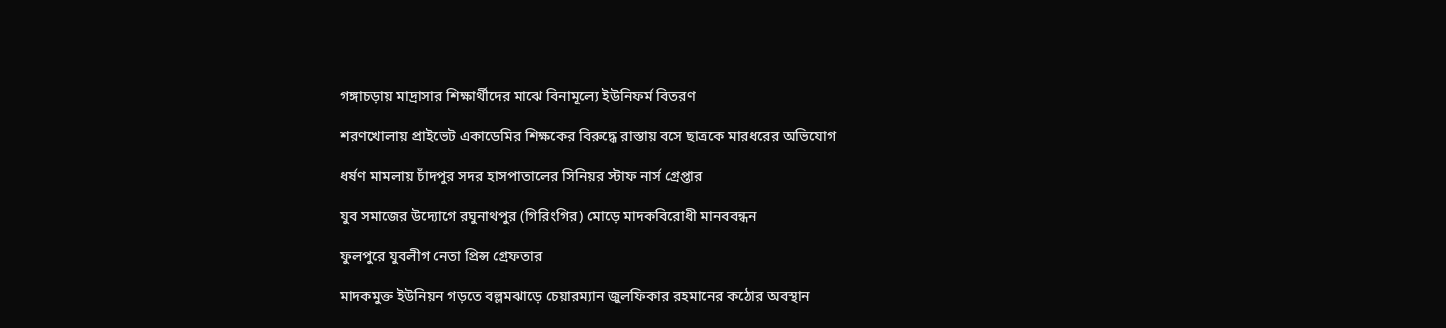গঙ্গাচড়ায় মাদ্রাসার শিক্ষার্থীদের মাঝে বিনামূল্যে ইউনিফর্ম বিতরণ

শরণখোলায় প্রাইভেট একাডেমির শিক্ষকের বিরুদ্ধে রাস্তায় বসে ছাত্রকে মারধরের অভিযোগ

ধর্ষণ মামলায় চাঁদপুর সদর হাসপাতালের সিনিয়র স্টাফ নার্স গ্রেপ্তার

যুব সমাজের উদ্যোগে রঘুনাথপুর (গিরিংগির) মোড়ে মাদকবিরোধী মানববন্ধন

ফুলপুরে যুবলীগ নেতা প্রিন্স গ্রেফতার

মাদকমুক্ত ইউনিয়ন গড়তে বল্লমঝাড়ে চেয়ারম্যান জুলফিকার রহমানের কঠোর অবস্থান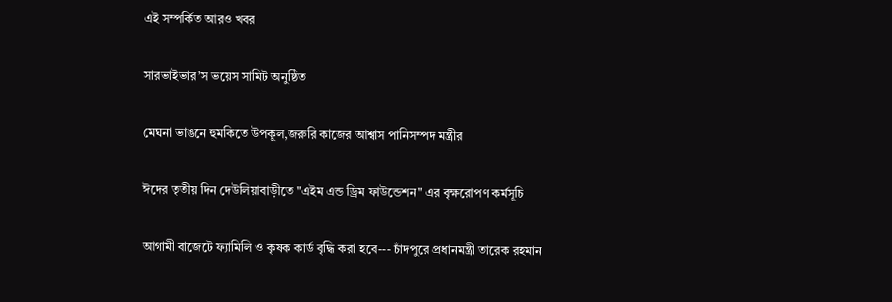এই সম্পর্কিত আরও খবর

সারভাইভার’স ভয়েস সামিট অনুষ্ঠিত

মেঘনা ভাঙনে হুমকিতে উপকূল,জরুরি কাজের আশ্বাস পানিসম্পদ মন্ত্রীর

ঈদের তৃতীয় দিন দেউলিয়াবাড়ীতে "এইম এন্ড ড্রিম ফাউন্ডেশন" এর বৃক্ষরোপণ কর্মসূচি

আগামী বাজেটে ফ্যামিলি ও কৃষক কার্ড বৃদ্ধি করা হবে--- চাঁদপুরে প্রধানমন্ত্রী তারেক রহমান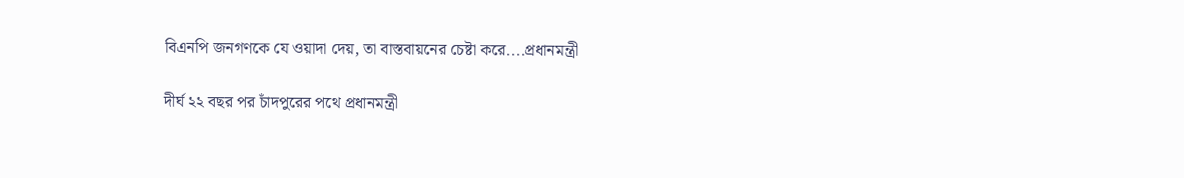বিএনপি জনগণকে যে ওয়াদা দেয়, তা বাস্তবায়নের চেষ্টা করে....প্রধানমন্ত্রী

দীর্ঘ ২২ বছর পর চাঁদপুরের পথে প্রধানমন্ত্রী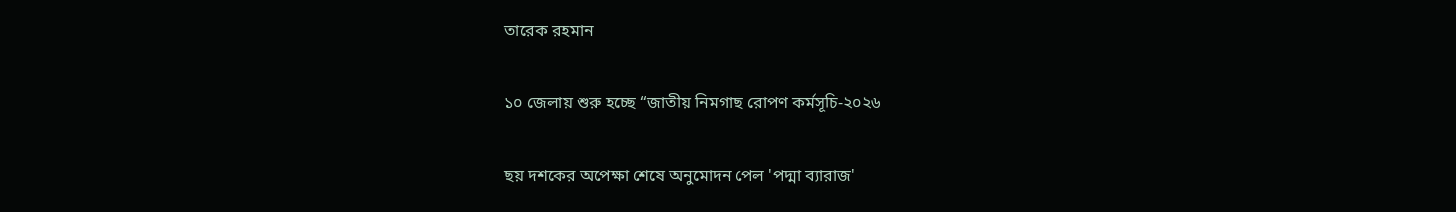তারেক রহমান

১০ জেলায় শুরু হচ্ছে “জাতীয় নিমগাছ রোপণ কর্মসূচি-২০২৬

ছয় দশকের অপেক্ষা শেষে অনুমোদন পেল 'পদ্মা ব্যারাজ'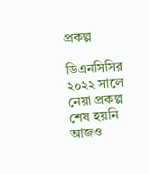প্রকল্প

ডিএনসিসির ২০২২ সালে নেয়া প্রকল্প শেষ হয়নি আজও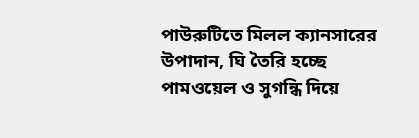পাউরুটিতে মিলল ক্যানসারের উপাদান, ঘি তৈরি হচ্ছে পামওয়েল ও সুগন্ধি দিয়ে